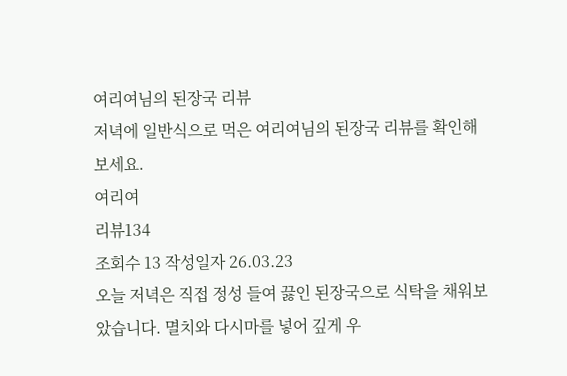여리여님의 된장국 리뷰
저녁에 일반식으로 먹은 여리여님의 된장국 리뷰를 확인해보세요.
여리여
리뷰134
조회수 13 작성일자 26.03.23
오늘 저녁은 직접 정성 들여 끓인 된장국으로 식탁을 채워보았습니다. 멸치와 다시마를 넣어 깊게 우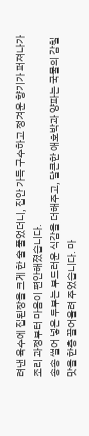려낸 육수에 집된장을 크게 한 술 풀었더니, 집안 가득 구수하고 정겨운 향기가 퍼져나가 조리 과정부터 마음이 편안해졌습니다.
송송 썰어 넣은 두부는 부드러운 식감을 더해주고, 달큰한 애호박과 양파는 국물의 감칠맛을 한층 끌어올려 주었습니다. 마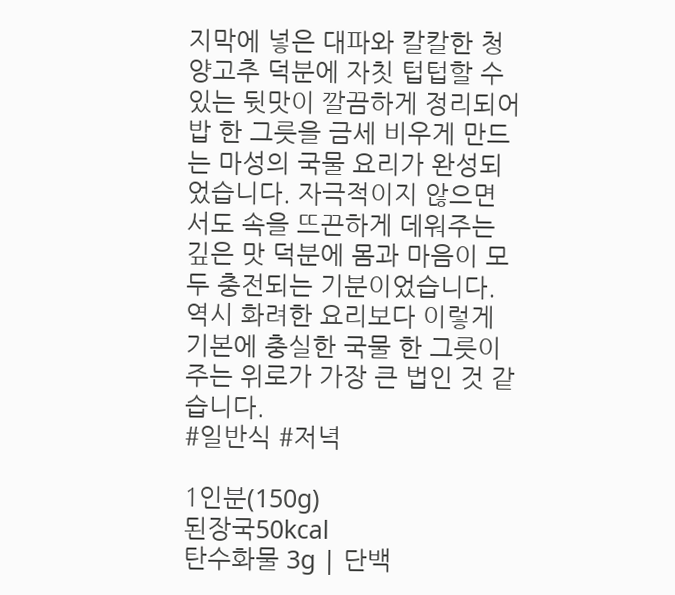지막에 넣은 대파와 칼칼한 청양고추 덕분에 자칫 텁텁할 수 있는 뒷맛이 깔끔하게 정리되어 밥 한 그릇을 금세 비우게 만드는 마성의 국물 요리가 완성되었습니다. 자극적이지 않으면서도 속을 뜨끈하게 데워주는 깊은 맛 덕분에 몸과 마음이 모두 충전되는 기분이었습니다. 역시 화려한 요리보다 이렇게 기본에 충실한 국물 한 그릇이 주는 위로가 가장 큰 법인 것 같습니다.
#일반식 #저녁

1인분(150g)
된장국50kcal
탄수화물 3g | 단백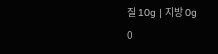질 10g | 지방 0g
0